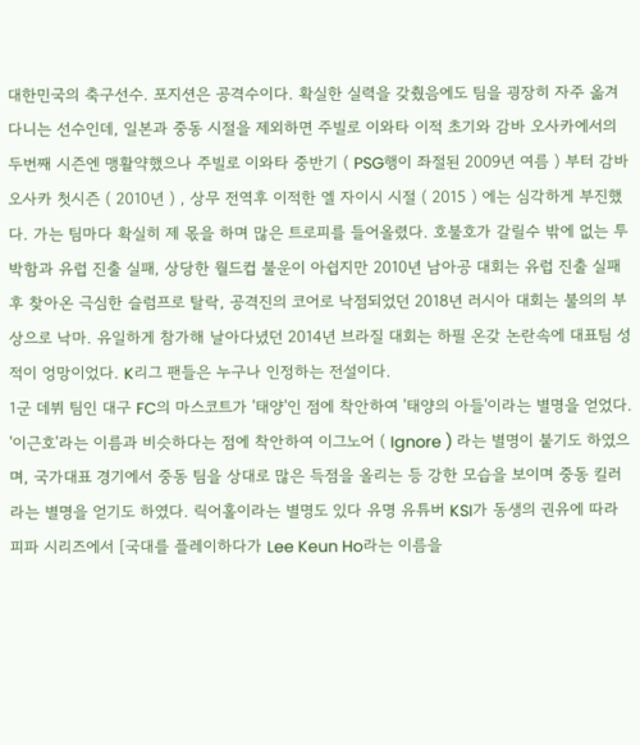대한민국의 축구선수. 포지션은 공격수이다. 확실한 실력을 갖췄음에도 팀을 굉장히 자주 옮겨 다니는 선수인데, 일본과 중동 시절을 제외하면 주빌로 이와타 이적 초기와 감바 오사카에서의 두번째 시즌엔 맹활약했으나 주빌로 이와타 중반기 ( PSG행이 좌절된 2009년 여름 ) 부터 감바 오사카 첫시즌 ( 2010년 ) , 상무 전역후 이적한 엘 자이시 시절 ( 2015 ) 에는 심각하게 부진했다. 가는 팀마다 확실히 제 몫을 하며 많은 트로피를 들어올렸다. 호불호가 갈릴수 밖에 없는 투박함과 유럽 진출 실패, 상당한 월드컵 불운이 아쉽지만 2010년 남아공 대회는 유럽 진출 실패후 찾아온 극심한 슬럼프로 탈락, 공격진의 코어로 낙점되었던 2018년 러시아 대회는 불의의 부상으로 낙마. 유일하게 참가해 날아다녔던 2014년 브라질 대회는 하필 온갖 논란속에 대표팀 성적이 엉망이었다. K리그 팬들은 누구나 인정하는 전설이다.
1군 데뷔 팀인 대구 FC의 마스코트가 '태양'인 점에 착안하여 '태양의 아들'이라는 별명을 얻었다. '이근호'라는 이름과 비슷하다는 점에 착안하여 이그노어 ( Ignore ) 라는 별명이 붙기도 하였으며, 국가대표 경기에서 중동 팀을 상대로 많은 득점을 올리는 등 강한 모습을 보이며 중동 킬러라는 별명을 얻기도 하였다. 릭어홀이라는 별명도 있다 유명 유튜버 KSI가 동생의 권유에 따라 피파 시리즈에서 [국대를 플레이하다가 Lee Keun Ho라는 이름을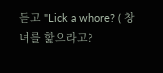듣고 "Lick a whore? ( 창녀를 핥으라고?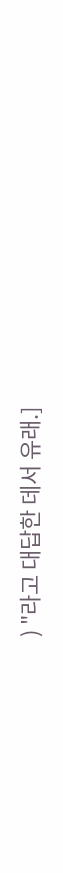) "라고 대답한 데서 유래.]